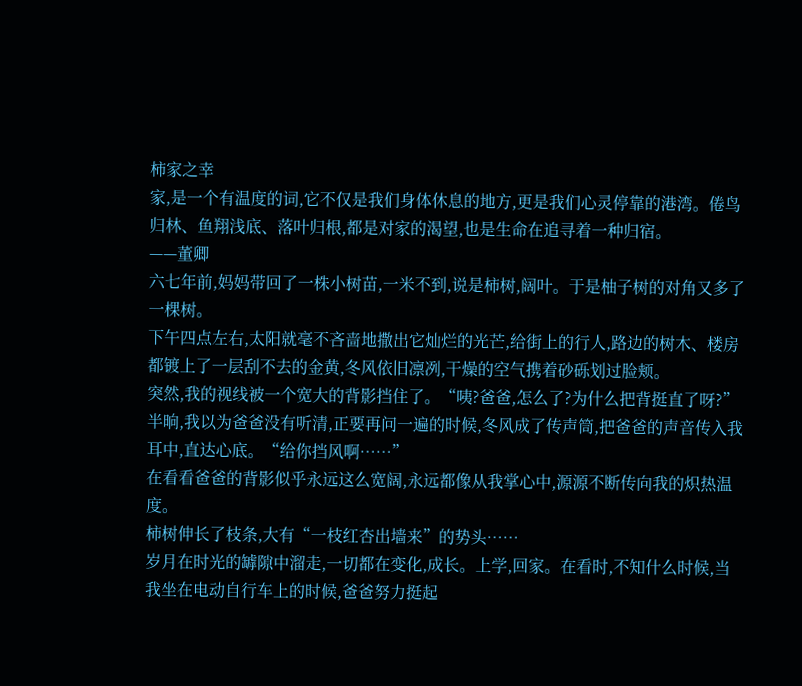柿家之幸
家,是一个有温度的词,它不仅是我们身体休息的地方,更是我们心灵停靠的港湾。倦鸟归林、鱼翔浅底、落叶归根,都是对家的渴望,也是生命在追寻着一种归宿。
——董卿
六七年前,妈妈带回了一株小树苗,一米不到,说是柿树,阔叶。于是柚子树的对角又多了一棵树。
下午四点左右,太阳就毫不吝啬地撒出它灿烂的光芒,给街上的行人,路边的树木、楼房都镀上了一层刮不去的金黄,冬风依旧凛冽,干燥的空气携着砂砾划过脸颊。
突然,我的视线被一个宽大的背影挡住了。“咦?爸爸,怎么了?为什么把背挺直了呀?”
半晌,我以为爸爸没有听清,正要再问一遍的时候,冬风成了传声筒,把爸爸的声音传入我耳中,直达心底。“给你挡风啊……”
在看看爸爸的背影似乎永远这么宽阔,永远都像从我掌心中,源源不断传向我的炽热温度。
柿树伸长了枝条,大有“一枝红杏出墙来”的势头……
岁月在时光的罅隙中溜走,一切都在变化,成长。上学,回家。在看时,不知什么时候,当我坐在电动自行车上的时候,爸爸努力挺起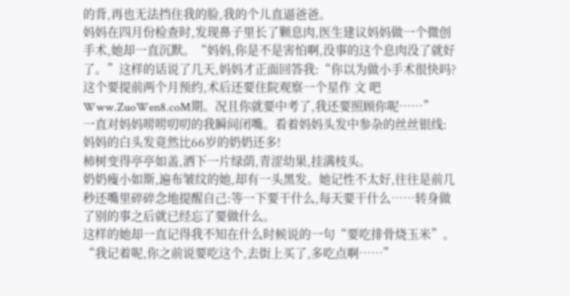的背,再也无法挡住我的脸,我的个儿直逼爸爸。
妈妈在四月份检查时,发现鼻子里长了颗息肉,医生建议妈妈做一个微创手术,她却一直沉默。“妈妈,你是不是害怕啊,没事的这个息肉没了就好了。”这样的话说了几天,妈妈才正面回答我:“你以为做小手术很快吗?这个要提前两个月预约,术后还要住院观察一个星作 文 吧Www.ZuoWen8.coM期。况且你就要中考了,我还要照顾你呢……”
一直对妈妈唠唠叨叨的我瞬间闭嘴。看着妈妈头发中参杂的丝丝银线:妈妈的白头发竟然比66岁的奶奶还多!
柿树变得亭亭如盖,洒下一片绿荫,青涩幼果,挂满枝头。
奶奶瘦小如斯,遍布皱纹的她,却有一头黑发。她记性不太好,往往是前几秒还嘴里碎碎念地提醒自己:等一下要干什么,每天要干什么……转身做了别的事之后就已经忘了要做什么。
这样的她却一直记得我不知在什么时候说的一句“要吃排骨烧玉米”。“我记着呢,你之前说要吃这个,去街上买了,多吃点啊……”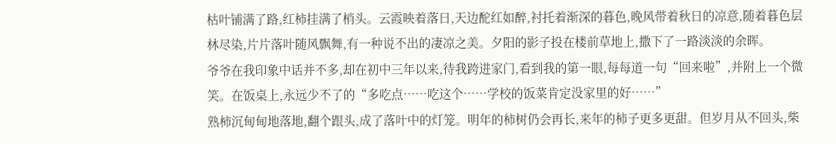枯叶铺满了路,红柿挂满了梢头。云霞映着落日,天边酡红如醉,衬托着渐深的暮色,晚风带着秋日的凉意,随着暮色层林尽染,片片落叶随风飘舞,有一种说不出的凄凉之美。夕阳的影子投在楼前草地上,撒下了一路淡淡的余晖。
爷爷在我印象中话并不多,却在初中三年以来,待我跨进家门,看到我的第一眼,每每道一句“回来啦”,并附上一个微笑。在饭桌上,永远少不了的“多吃点……吃这个……学校的饭菜肯定没家里的好……”
熟柿沉甸甸地落地,翻个跟头,成了落叶中的灯笼。明年的柿树仍会再长,来年的柿子更多更甜。但岁月从不回头,柴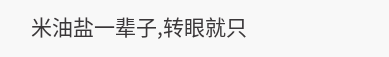米油盐一辈子,转眼就只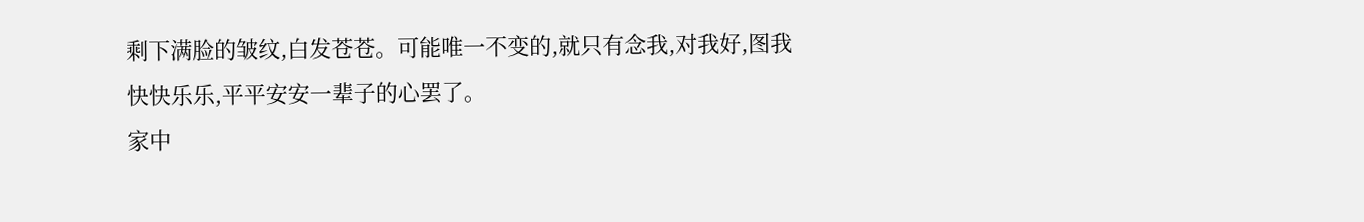剩下满脸的皱纹,白发苍苍。可能唯一不变的,就只有念我,对我好,图我快快乐乐,平平安安一辈子的心罢了。
家中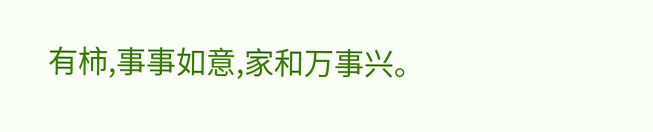有柿,事事如意,家和万事兴。